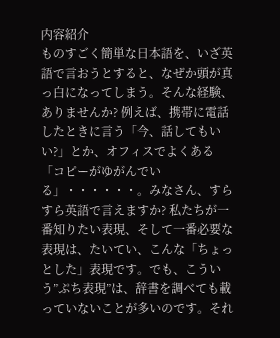内容紹介
ものすごく簡単な日本語を、いざ英語で言おうとすると、なぜか頭が真っ白になってしまう。そんな経験、ありませんか? 例えば、携帯に電話したときに言う「今、話してもいい?」とか、オフィスでよくある「コピーがゆがんでいる」・・・・・・。みなさん、すらすら英語で言えますか? 私たちが一番知りたい表現、そして一番必要な表現は、たいてい、こんな「ちょっとした」表現です。でも、こういう”ぷち表現”は、辞書を調べても載っていないことが多いのです。それ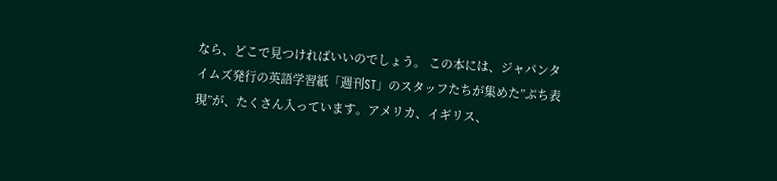なら、どこで見つければいいのでしょう。 この本には、ジャパンタイムズ発行の英語学習紙「週刊ST」のスタッフたちが集めた”ぷち表現”が、たくさん入っています。アメリカ、イギリス、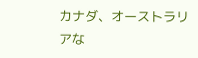カナダ、オーストラリアな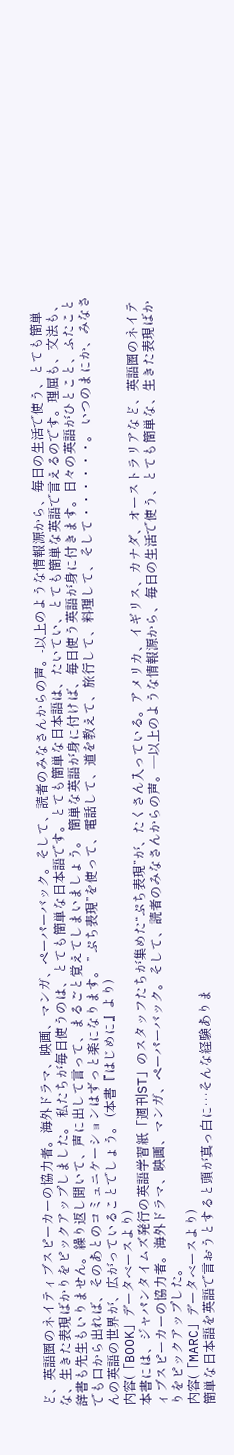ど、英語圏のネイティブスピーカーの協力者。海外ドラマ、映画、マンガ、ペーパーバック。そして、読者のみなさんからの声。-以上のような情報源から、毎日の生活で使う、とても簡単な、生きた表現ばかりをピックアップしました。 私たちが毎日使うのは、とても簡単な日本語です。とても簡単な日本語は、たいてい、とても簡単な英語で言えるのです。理屈も、文法も、辞書も先生もいりません。繰り返し聞いて、声に出して言って、まるごと覚えてしまいましょう。 簡単な英語が身に付けば、毎日使う英語が身に付きます。日々の英語がひとこと、ふたことでも口から出れば、そのあとのコミュニケーションはずっと楽になります。 ” ぷち表現”を使って、電話して、道を教えて、旅行して、料理して、そして・・・・・・。 いつのまにか、みなさんの英語の世界が、広がっていることでしょう。 (本書『はじめに』より)
内容(「BOOK」データベースより)
本書には、ジャパンタイムズ発行の英語学習紙「週刊ST」のスタッフたちが集めた“ぷち表現”が、たくさん入っている。アメリカ、イギリス、カナダ、オーストラリアなど、英語圏のネイティブスピーカーの協力者。海外ドラマ、映画、マンガ、ペーパーバック。そして、読者のみなさんからの声。―以上のような情報源から、毎日の生活で使う、とても簡単な、生きた表現ばかりをピックアップした。
内容(「MARC」データベースより)
簡単な日本語を英語で言おうとすると頭が真っ白に…そんな経験ありま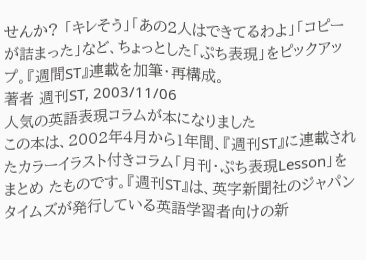せんか? 「キレそう」「あの2人はできてるわよ」「コピーが詰まった」など、ちょっとした「ぷち表現」をピックアップ。『週間ST』連載を加筆・再構成。
著者 週刊ST, 2003/11/06
人気の英語表現コラムが本になりました
この本は、2002年4月から1年間、『週刊ST』に連載されたカラーイラスト付きコラム「月刊・ぷち表現Lesson」をまとめ たものです。『週刊ST』は、英字新聞社のジャパンタイムズが発行している英語学習者向けの新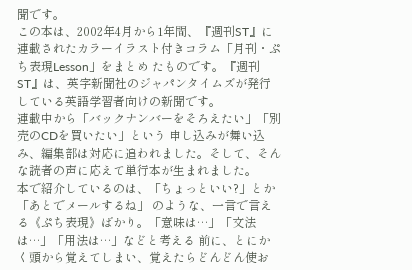聞です。
この本は、2002年4月から1年間、『週刊ST』に連載されたカラーイラスト付きコラム「月刊・ぷち表現Lesson」をまとめ たものです。『週刊ST』は、英字新聞社のジャパンタイムズが発行している英語学習者向けの新聞です。
連載中から「バックナンバーをそろえたい」「別売のCDを買いたい」という 申し込みが舞い込み、編集部は対応に追われました。そして、そんな読者の声に応えて単行本が生まれました。
本で紹介しているのは、「ちょっといい?」とか「あとでメールするね」 のような、一言で言える《ぷち表現》ばかり。「意味は…」「文法は…」「用法は…」などと考える 前に、とにかく頭から覚えてしまい、覚えたらどんどん使お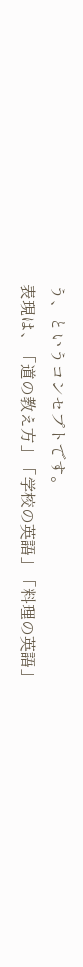う、というコンセプトです。
表現は、「道の教え方」「学校の英語」「料理の英語」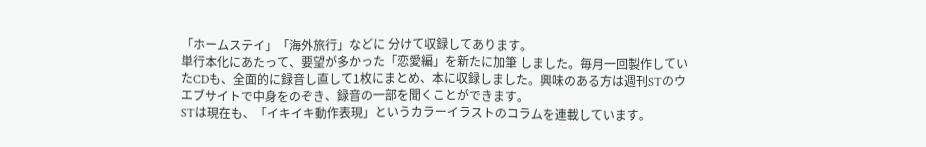「ホームステイ」「海外旅行」などに 分けて収録してあります。
単行本化にあたって、要望が多かった「恋愛編」を新たに加筆 しました。毎月一回製作していたCDも、全面的に録音し直して1枚にまとめ、本に収録しました。興味のある方は週刊STのウエブサイトで中身をのぞき、録音の一部を聞くことができます。
STは現在も、「イキイキ動作表現」というカラーイラストのコラムを連載しています。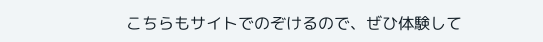こちらもサイトでのぞけるので、ぜひ体験して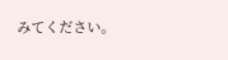みてください。